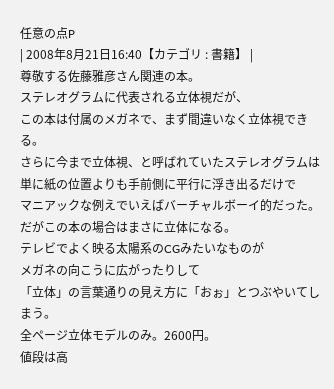任意の点P
| 2008年8月21日16:40【カテゴリ : 書籍】 |
尊敬する佐藤雅彦さん関連の本。
ステレオグラムに代表される立体視だが、
この本は付属のメガネで、まず間違いなく立体視できる。
さらに今まで立体視、と呼ばれていたステレオグラムは
単に紙の位置よりも手前側に平行に浮き出るだけで
マニアックな例えでいえばバーチャルボーイ的だった。
だがこの本の場合はまさに立体になる。
テレビでよく映る太陽系のCGみたいなものが
メガネの向こうに広がったりして
「立体」の言葉通りの見え方に「おぉ」とつぶやいてしまう。
全ページ立体モデルのみ。2600円。
値段は高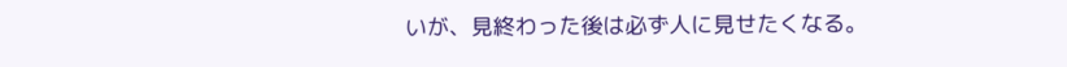いが、見終わった後は必ず人に見せたくなる。